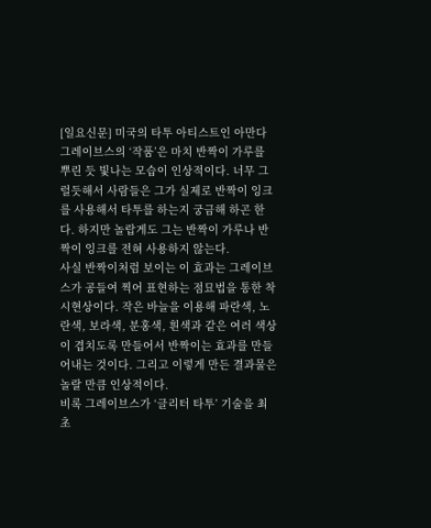[일요신문] 미국의 타투 아티스트인 아만다 그레이브스의 ‘작품’은 마치 반짝이 가루를 뿌린 듯 빛나는 모습이 인상적이다. 너무 그럴듯해서 사람들은 그가 실제로 반짝이 잉크를 사용해서 타투를 하는지 궁금해 하곤 한다. 하지만 놀랍게도 그는 반짝이 가루나 반짝이 잉크를 전혀 사용하지 않는다.
사실 반짝이처럼 보이는 이 효과는 그레이브스가 공들여 찍어 표현하는 점묘법을 통한 착시현상이다. 작은 바늘을 이용해 파란색, 노란색, 보라색, 분홍색, 흰색과 같은 여러 색상이 겹치도록 만들어서 반짝이는 효과를 만들어내는 것이다. 그리고 이렇게 만든 결과물은 놀랄 만큼 인상적이다.
비록 그레이브스가 ‘글리터 타투’ 기술을 최초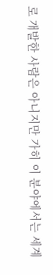로 개발한 사람은 아니지만 가히 이 분야에서는 세계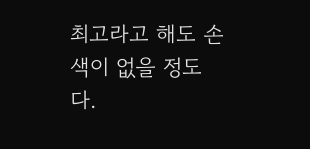최고라고 해도 손색이 없을 정도다.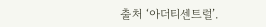출처 ‘아더티센트럴’.